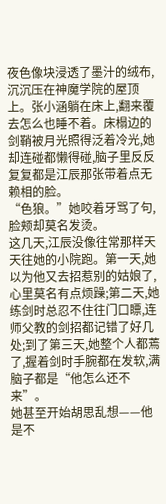夜色像块浸透了墨汁的绒布,沉沉压在神魔学院的屋顶上。张小涵躺在床上,翻来覆去怎么也睡不着。床榻边的剑鞘被月光照得泛着冷光,她却连碰都懒得碰,脑子里反反复复都是江辰那张带着点无赖相的脸。
“色狼。”她咬着牙骂了句,脸颊却莫名发烫。
这几天,江辰没像往常那样天天往她的小院跑。第一天,她以为他又去招惹别的姑娘了,心里莫名有点烦躁;第二天,她练剑时总忍不住往门口瞟,连师父教的剑招都记错了好几处;到了第三天,她整个人都蔫了,握着剑时手腕都在发软,满脑子都是“他怎么还不来”。
她甚至开始胡思乱想——他是不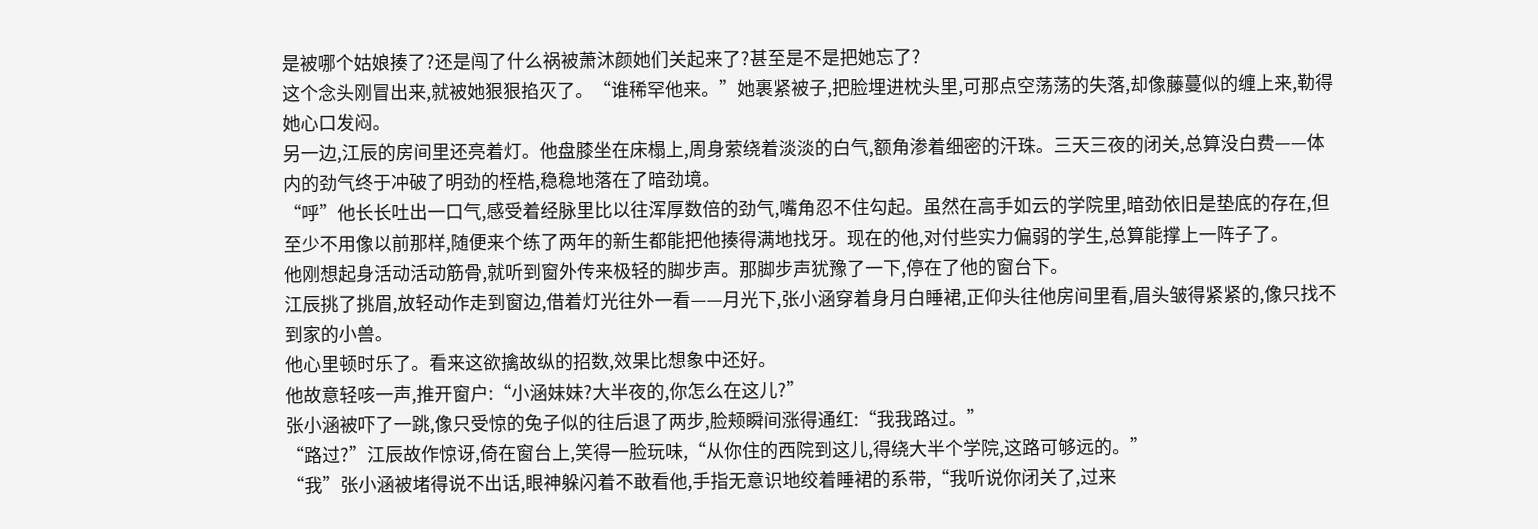是被哪个姑娘揍了?还是闯了什么祸被萧沐颜她们关起来了?甚至是不是把她忘了?
这个念头刚冒出来,就被她狠狠掐灭了。“谁稀罕他来。”她裹紧被子,把脸埋进枕头里,可那点空荡荡的失落,却像藤蔓似的缠上来,勒得她心口发闷。
另一边,江辰的房间里还亮着灯。他盘膝坐在床榻上,周身萦绕着淡淡的白气,额角渗着细密的汗珠。三天三夜的闭关,总算没白费——体内的劲气终于冲破了明劲的桎梏,稳稳地落在了暗劲境。
“呼”他长长吐出一口气,感受着经脉里比以往浑厚数倍的劲气,嘴角忍不住勾起。虽然在高手如云的学院里,暗劲依旧是垫底的存在,但至少不用像以前那样,随便来个练了两年的新生都能把他揍得满地找牙。现在的他,对付些实力偏弱的学生,总算能撑上一阵子了。
他刚想起身活动活动筋骨,就听到窗外传来极轻的脚步声。那脚步声犹豫了一下,停在了他的窗台下。
江辰挑了挑眉,放轻动作走到窗边,借着灯光往外一看——月光下,张小涵穿着身月白睡裙,正仰头往他房间里看,眉头皱得紧紧的,像只找不到家的小兽。
他心里顿时乐了。看来这欲擒故纵的招数,效果比想象中还好。
他故意轻咳一声,推开窗户:“小涵妹妹?大半夜的,你怎么在这儿?”
张小涵被吓了一跳,像只受惊的兔子似的往后退了两步,脸颊瞬间涨得通红:“我我路过。”
“路过?”江辰故作惊讶,倚在窗台上,笑得一脸玩味,“从你住的西院到这儿,得绕大半个学院,这路可够远的。”
“我”张小涵被堵得说不出话,眼神躲闪着不敢看他,手指无意识地绞着睡裙的系带,“我听说你闭关了,过来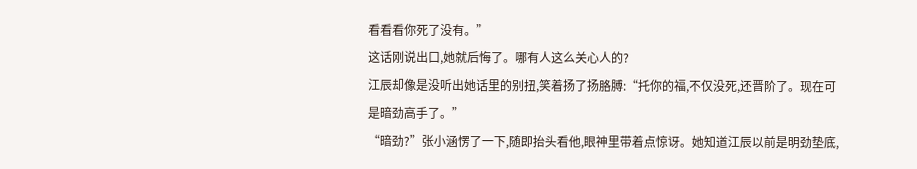看看看你死了没有。”
这话刚说出口,她就后悔了。哪有人这么关心人的?
江辰却像是没听出她话里的别扭,笑着扬了扬胳膊:“托你的福,不仅没死,还晋阶了。现在可是暗劲高手了。”
“暗劲?”张小涵愣了一下,随即抬头看他,眼神里带着点惊讶。她知道江辰以前是明劲垫底,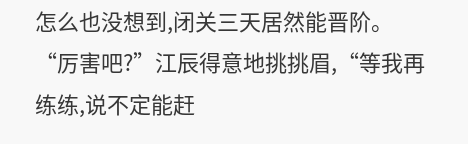怎么也没想到,闭关三天居然能晋阶。
“厉害吧?”江辰得意地挑挑眉,“等我再练练,说不定能赶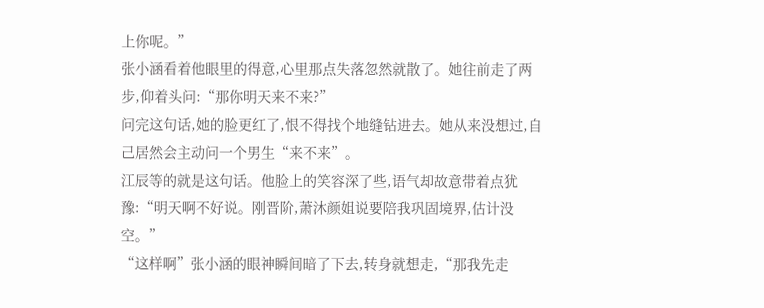上你呢。”
张小涵看着他眼里的得意,心里那点失落忽然就散了。她往前走了两步,仰着头问:“那你明天来不来?”
问完这句话,她的脸更红了,恨不得找个地缝钻进去。她从来没想过,自己居然会主动问一个男生“来不来”。
江辰等的就是这句话。他脸上的笑容深了些,语气却故意带着点犹豫:“明天啊不好说。刚晋阶,萧沐颜姐说要陪我巩固境界,估计没空。”
“这样啊”张小涵的眼神瞬间暗了下去,转身就想走,“那我先走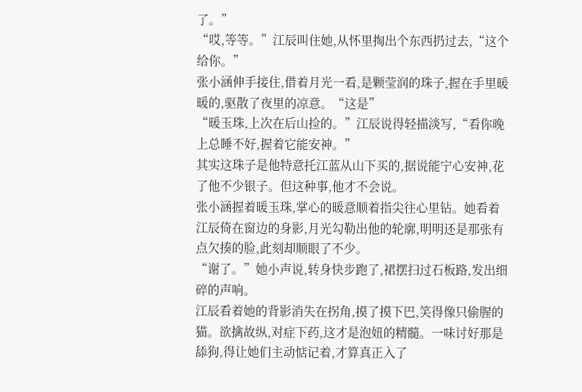了。”
“哎,等等。”江辰叫住她,从怀里掏出个东西扔过去,“这个给你。”
张小涵伸手接住,借着月光一看,是颗莹润的珠子,握在手里暖暖的,驱散了夜里的凉意。“这是”
“暖玉珠,上次在后山捡的。”江辰说得轻描淡写,“看你晚上总睡不好,握着它能安神。”
其实这珠子是他特意托江蓝从山下买的,据说能宁心安神,花了他不少银子。但这种事,他才不会说。
张小涵握着暖玉珠,掌心的暖意顺着指尖往心里钻。她看着江辰倚在窗边的身影,月光勾勒出他的轮廓,明明还是那张有点欠揍的脸,此刻却顺眼了不少。
“谢了。”她小声说,转身快步跑了,裙摆扫过石板路,发出细碎的声响。
江辰看着她的背影消失在拐角,摸了摸下巴,笑得像只偷腥的猫。欲擒故纵,对症下药,这才是泡妞的精髓。一味讨好那是舔狗,得让她们主动惦记着,才算真正入了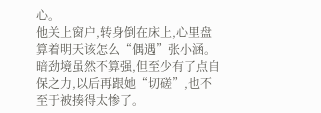心。
他关上窗户,转身倒在床上,心里盘算着明天该怎么“偶遇”张小涵。暗劲境虽然不算强,但至少有了点自保之力,以后再跟她“切磋”,也不至于被揍得太惨了。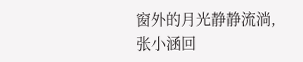窗外的月光静静流淌,张小涵回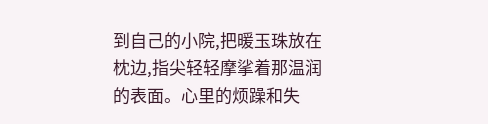到自己的小院,把暖玉珠放在枕边,指尖轻轻摩挲着那温润的表面。心里的烦躁和失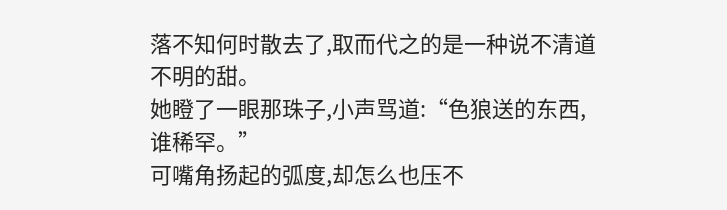落不知何时散去了,取而代之的是一种说不清道不明的甜。
她瞪了一眼那珠子,小声骂道:“色狼送的东西,谁稀罕。”
可嘴角扬起的弧度,却怎么也压不